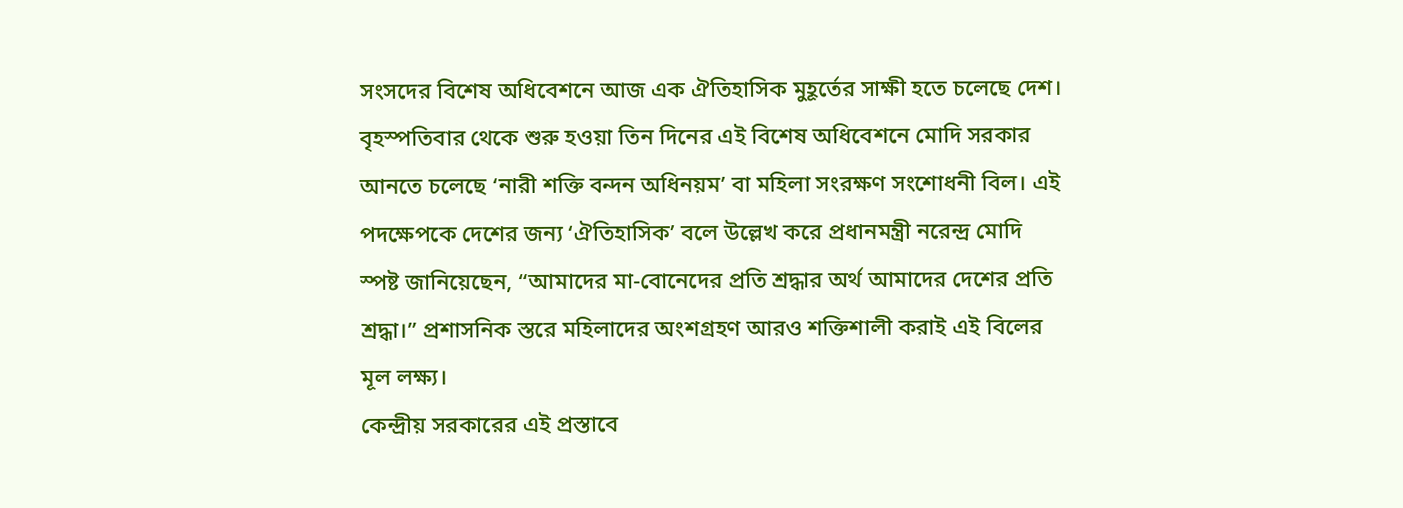সংসদের বিশেষ অধিবেশনে আজ এক ঐতিহাসিক মুহূর্তের সাক্ষী হতে চলেছে দেশ। বৃহস্পতিবার থেকে শুরু হওয়া তিন দিনের এই বিশেষ অধিবেশনে মোদি সরকার আনতে চলেছে ‘নারী শক্তি বন্দন অধিনয়ম’ বা মহিলা সংরক্ষণ সংশোধনী বিল। এই পদক্ষেপকে দেশের জন্য ‘ঐতিহাসিক’ বলে উল্লেখ করে প্রধানমন্ত্রী নরেন্দ্র মোদি স্পষ্ট জানিয়েছেন, “আমাদের মা-বোনেদের প্রতি শ্রদ্ধার অর্থ আমাদের দেশের প্রতি শ্রদ্ধা।” প্রশাসনিক স্তরে মহিলাদের অংশগ্রহণ আরও শক্তিশালী করাই এই বিলের মূল লক্ষ্য।
কেন্দ্রীয় সরকারের এই প্রস্তাবে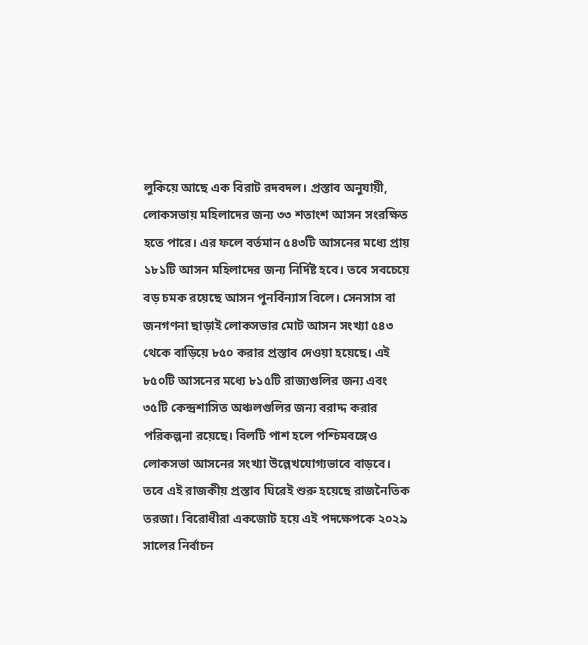লুকিয়ে আছে এক বিরাট রদবদল। প্রস্তাব অনুযায়ী, লোকসভায় মহিলাদের জন্য ৩৩ শতাংশ আসন সংরক্ষিত হতে পারে। এর ফলে বর্তমান ৫৪৩টি আসনের মধ্যে প্রায় ১৮১টি আসন মহিলাদের জন্য নির্দিষ্ট হবে। তবে সবচেয়ে বড় চমক রয়েছে আসন পুনর্বিন্যাস বিলে। সেনসাস বা জনগণনা ছাড়াই লোকসভার মোট আসন সংখ্যা ৫৪৩ থেকে বাড়িয়ে ৮৫০ করার প্রস্তাব দেওয়া হয়েছে। এই ৮৫০টি আসনের মধ্যে ৮১৫টি রাজ্যগুলির জন্য এবং ৩৫টি কেন্দ্রশাসিত অঞ্চলগুলির জন্য বরাদ্দ করার পরিকল্পনা রয়েছে। বিলটি পাশ হলে পশ্চিমবঙ্গেও লোকসভা আসনের সংখ্যা উল্লেখযোগ্যভাবে বাড়বে।
তবে এই রাজকীয় প্রস্তাব ঘিরেই শুরু হয়েছে রাজনৈতিক তরজা। বিরোধীরা একজোট হয়ে এই পদক্ষেপকে ২০২৯ সালের নির্বাচন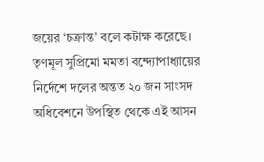জয়ের ‘চক্রান্ত’ বলে কটাক্ষ করেছে। তৃণমূল সুপ্রিমো মমতা বন্দ্যোপাধ্যায়ের নির্দেশে দলের অন্তত ২০ জন সাংসদ অধিবেশনে উপস্থিত থেকে এই আসন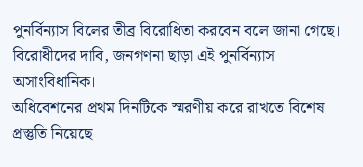পুনর্বিন্যাস বিলের তীব্র বিরোধিতা করবেন বলে জানা গেছে। বিরোধীদের দাবি, জনগণনা ছাড়া এই পুনর্বিন্যাস অসাংবিধানিক।
অধিবেশনের প্রথম দিনটিকে স্মরণীয় করে রাখতে বিশেষ প্রস্তুতি নিয়েছে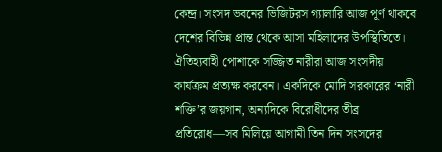কেন্দ্র। সংসদ ভবনের ভিজিটরস গ্যালারি আজ পূর্ণ থাকবে দেশের বিভিন্ন প্রান্ত থেকে আসা মহিলাদের উপস্থিতিতে। ঐতিহ্যবাহী পোশাকে সজ্জিত নারীরা আজ সংসদীয় কার্যক্রম প্রত্যক্ষ করবেন। একদিকে মোদি সরকারের ‘নারী শক্তি’র জয়গান, অন্যদিকে বিরোধীদের তীব্র প্রতিরোধ—সব মিলিয়ে আগামী তিন দিন সংসদের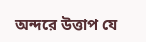অন্দরে উত্তাপ যে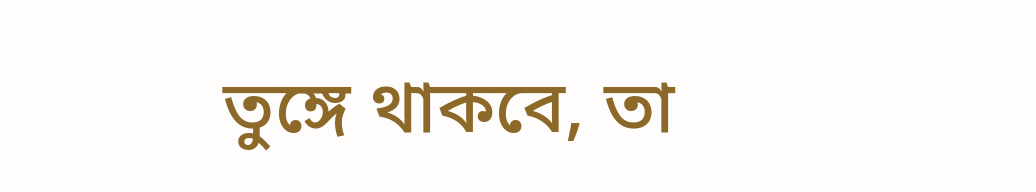তুঙ্গে থাকবে, তা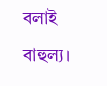বলাই বাহুল্য।